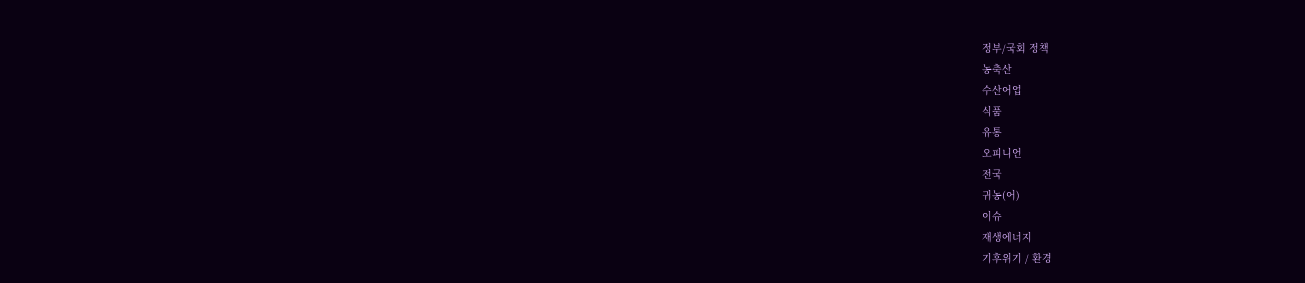정부/국회 정책
농축산
수산어업
식품
유통
오피니언
전국
귀농(어)
이슈
재생에너지
기후위기 / 환경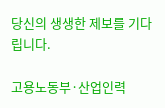당신의 생생한 제보를 기다립니다.

고용노동부·산업인력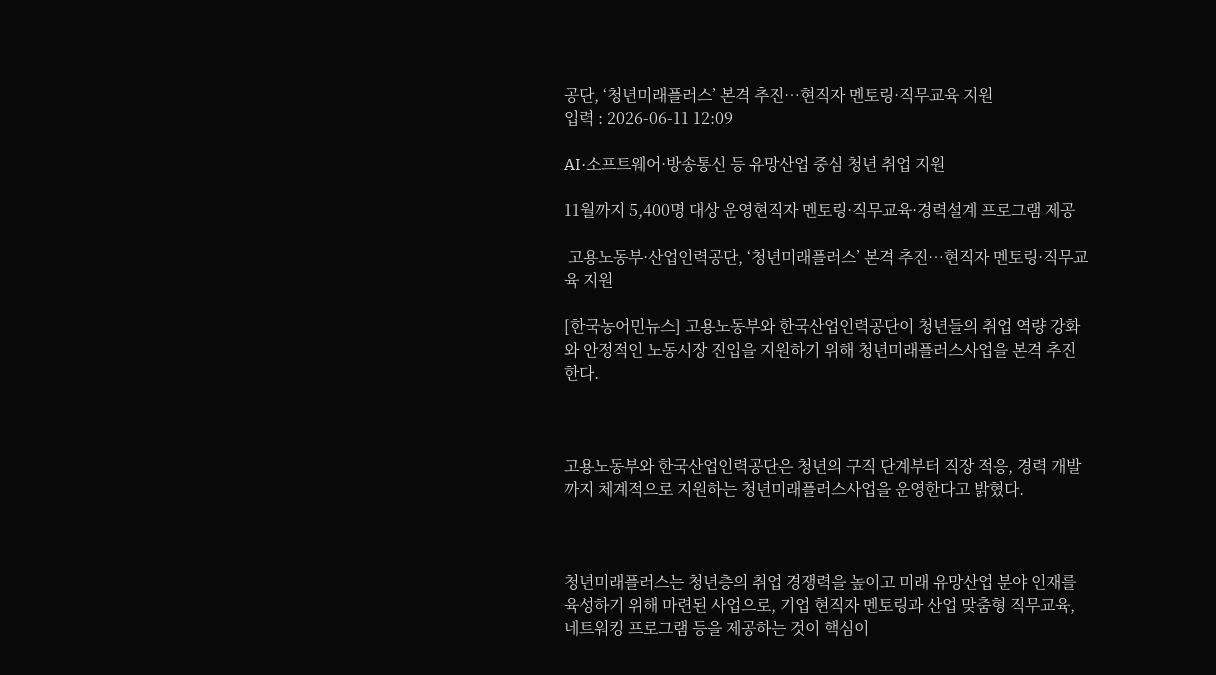공단, ‘청년미래플러스’ 본격 추진…현직자 멘토링·직무교육 지원
입력 : 2026-06-11 12:09

AI·소프트웨어·방송통신 등 유망산업 중심 청년 취업 지원

11월까지 5,400명 대상 운영현직자 멘토링·직무교육·경력설계 프로그램 제공

 고용노동부·산업인력공단, ‘청년미래플러스’ 본격 추진…현직자 멘토링·직무교육 지원

[한국농어민뉴스] 고용노동부와 한국산업인력공단이 청년들의 취업 역량 강화와 안정적인 노동시장 진입을 지원하기 위해 청년미래플러스사업을 본격 추진한다.



고용노동부와 한국산업인력공단은 청년의 구직 단계부터 직장 적응, 경력 개발까지 체계적으로 지원하는 청년미래플러스사업을 운영한다고 밝혔다.



청년미래플러스는 청년층의 취업 경쟁력을 높이고 미래 유망산업 분야 인재를 육성하기 위해 마련된 사업으로, 기업 현직자 멘토링과 산업 맞춤형 직무교육, 네트워킹 프로그램 등을 제공하는 것이 핵심이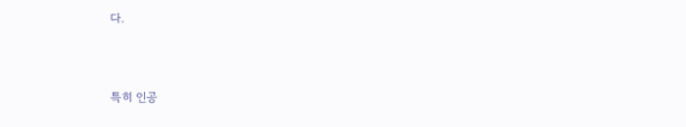다.



특히 인공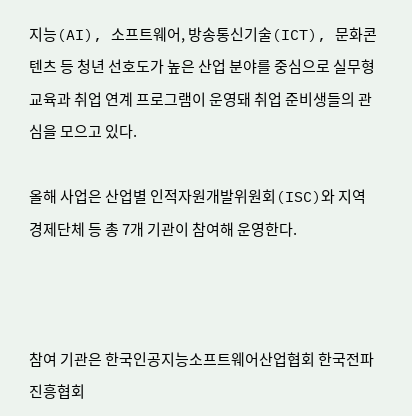지능(AI), 소프트웨어, 방송통신기술(ICT), 문화콘텐츠 등 청년 선호도가 높은 산업 분야를 중심으로 실무형 교육과 취업 연계 프로그램이 운영돼 취업 준비생들의 관심을 모으고 있다.

올해 사업은 산업별 인적자원개발위원회(ISC)와 지역 경제단체 등 총 7개 기관이 참여해 운영한다.



참여 기관은 한국인공지능소프트웨어산업협회 한국전파진흥협회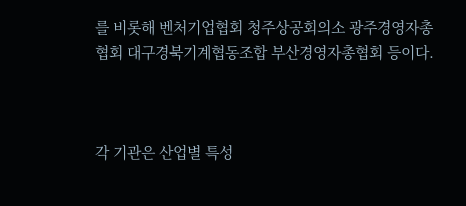를 비롯해 벤처기업협회 청주상공회의소 광주경영자총협회 대구경북기계협동조합 부산경영자총협회 등이다.



각 기관은 산업별 특성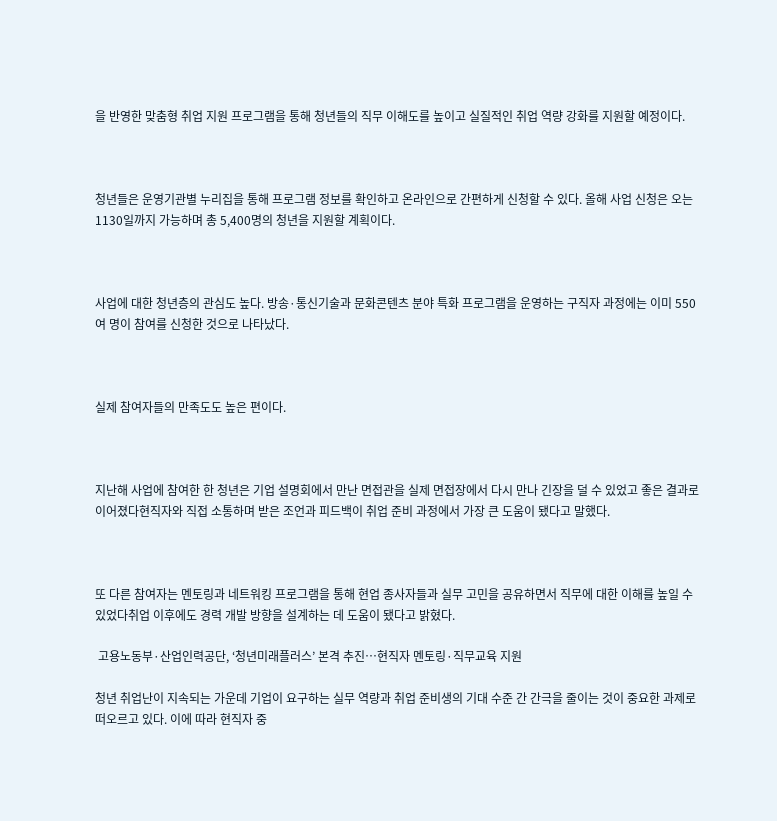을 반영한 맞춤형 취업 지원 프로그램을 통해 청년들의 직무 이해도를 높이고 실질적인 취업 역량 강화를 지원할 예정이다.



청년들은 운영기관별 누리집을 통해 프로그램 정보를 확인하고 온라인으로 간편하게 신청할 수 있다. 올해 사업 신청은 오는 1130일까지 가능하며 총 5,400명의 청년을 지원할 계획이다.



사업에 대한 청년층의 관심도 높다. 방송·통신기술과 문화콘텐츠 분야 특화 프로그램을 운영하는 구직자 과정에는 이미 550여 명이 참여를 신청한 것으로 나타났다.



실제 참여자들의 만족도도 높은 편이다.



지난해 사업에 참여한 한 청년은 기업 설명회에서 만난 면접관을 실제 면접장에서 다시 만나 긴장을 덜 수 있었고 좋은 결과로 이어졌다현직자와 직접 소통하며 받은 조언과 피드백이 취업 준비 과정에서 가장 큰 도움이 됐다고 말했다.



또 다른 참여자는 멘토링과 네트워킹 프로그램을 통해 현업 종사자들과 실무 고민을 공유하면서 직무에 대한 이해를 높일 수 있었다취업 이후에도 경력 개발 방향을 설계하는 데 도움이 됐다고 밝혔다.

 고용노동부·산업인력공단, ‘청년미래플러스’ 본격 추진…현직자 멘토링·직무교육 지원

청년 취업난이 지속되는 가운데 기업이 요구하는 실무 역량과 취업 준비생의 기대 수준 간 간극을 줄이는 것이 중요한 과제로 떠오르고 있다. 이에 따라 현직자 중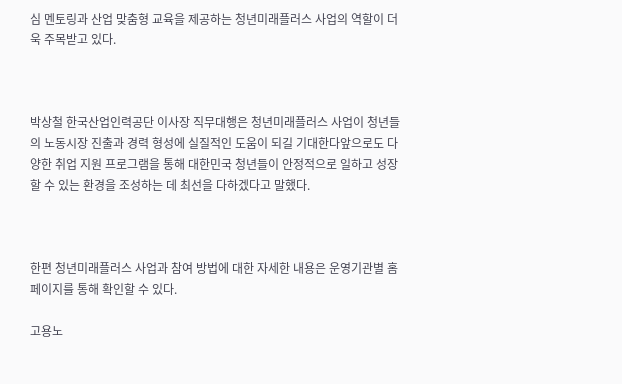심 멘토링과 산업 맞춤형 교육을 제공하는 청년미래플러스 사업의 역할이 더욱 주목받고 있다.



박상철 한국산업인력공단 이사장 직무대행은 청년미래플러스 사업이 청년들의 노동시장 진출과 경력 형성에 실질적인 도움이 되길 기대한다앞으로도 다양한 취업 지원 프로그램을 통해 대한민국 청년들이 안정적으로 일하고 성장할 수 있는 환경을 조성하는 데 최선을 다하겠다고 말했다.



한편 청년미래플러스 사업과 참여 방법에 대한 자세한 내용은 운영기관별 홈페이지를 통해 확인할 수 있다.

고용노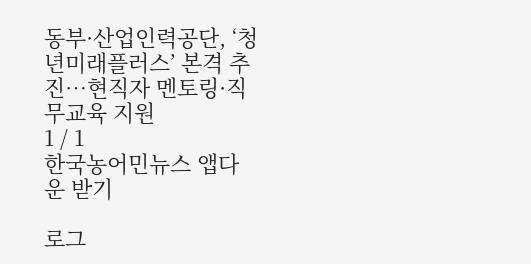동부·산업인력공단, ‘청년미래플러스’ 본격 추진…현직자 멘토링·직무교육 지원
1 / 1
한국농어민뉴스 앱다운 받기

로그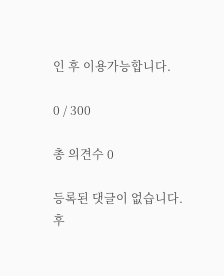인 후 이용가능합니다.

0 / 300

총 의견수 0

등록된 댓글이 없습니다.
후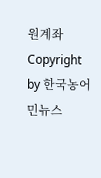원계좌
Copyright by 한국농어민뉴스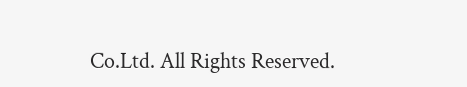Co.Ltd. All Rights Reserved.